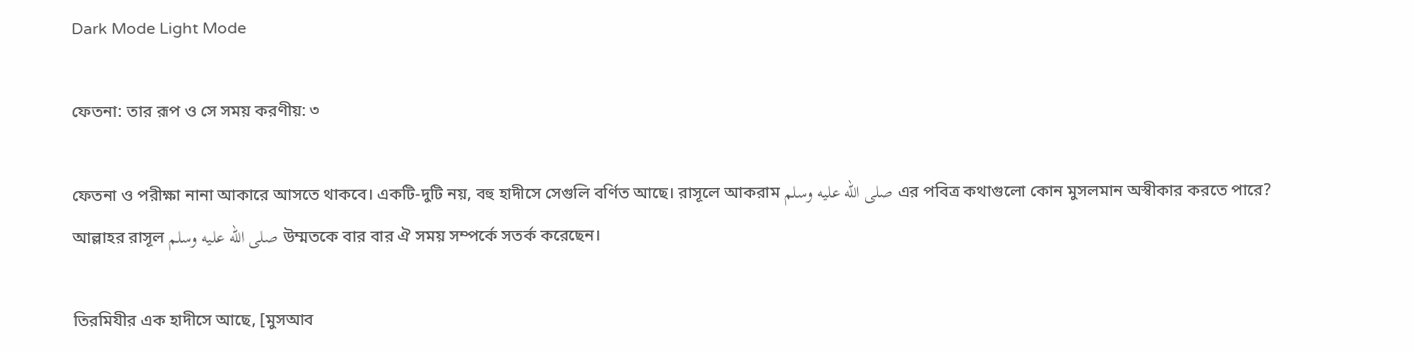Dark Mode Light Mode

ফেতনা: তার রূপ ও সে সময় করণীয়: ৩

ফেতনা ও পরীক্ষা নানা আকারে আসতে থাকবে। একটি-দুটি নয়, বহু হাদীসে সেগুলি বর্ণিত আছে। রাসূলে আকরাম صلى الله عليه وسلم এর পবিত্র কথাগুলো কোন মুসলমান অস্বীকার করতে পারে? আল্লাহর রাসূল صلى الله عليه وسلم উম্মতকে বার বার ঐ সময় সম্পর্কে সতর্ক করেছেন।

তিরমিযীর এক হাদীসে আছে, [মুসআব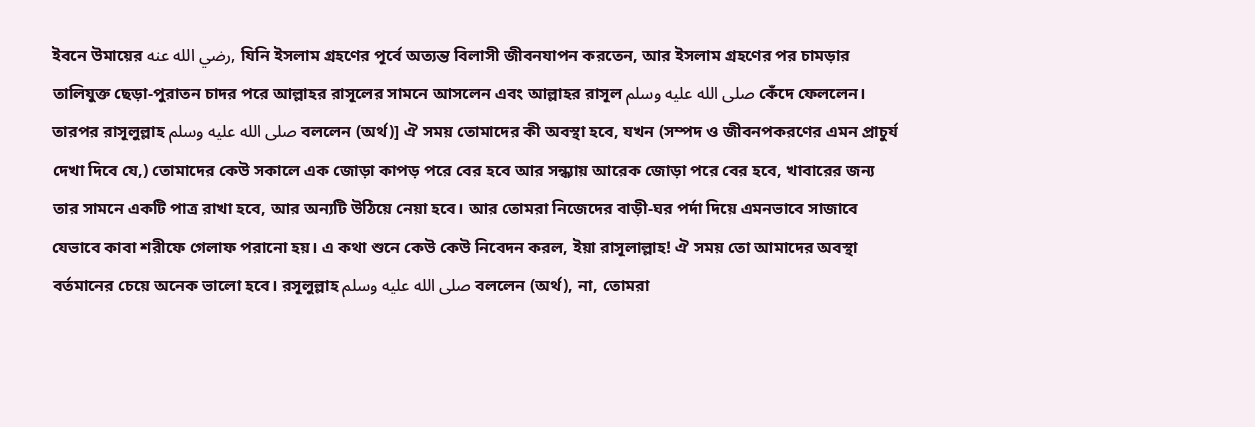ইবনে উমায়ের رضي الله عنه, যিনি ইসলাম গ্রহণের পূর্বে অত্যন্ত বিলাসী জীবনযাপন করতেন, আর ইসলাম গ্রহণের পর চামড়ার তালিযুক্ত ছেড়া-পুরাতন চাদর পরে আল্লাহর রাসূলের সামনে আসলেন এবং আল্লাহর রাসূল صلى الله عليه وسلم কেঁদে ফেললেন। তারপর রাসূলুল্লাহ صلى الله عليه وسلم বললেন (অর্থ)] ঐ সময় তোমাদের কী অবস্থা হবে, যখন (সম্পদ ও জীবনপকরণের এমন প্রাচুর্য দেখা দিবে যে,) তোমাদের কেউ সকালে এক জোড়া কাপড় পরে বের হবে আর সন্ধ্যায় আরেক জোড়া পরে বের হবে, খাবারের জন্য তার সামনে একটি পাত্র রাখা হবে, আর অন্যটি উঠিয়ে নেয়া হবে। আর তোমরা নিজেদের বাড়ী-ঘর পর্দা দিয়ে এমনভাবে সাজাবে যেভাবে কাবা শরীফে গেলাফ পরানো হয়। এ কথা শুনে কেউ কেউ নিবেদন করল, ইয়া রাসূলাল্লাহ! ঐ সময় তো আমাদের অবস্থা বর্তমানের চেয়ে অনেক ভালো হবে। রসূলুল্লাহ صلى الله عليه وسلم বললেন (অর্থ), না, তোমরা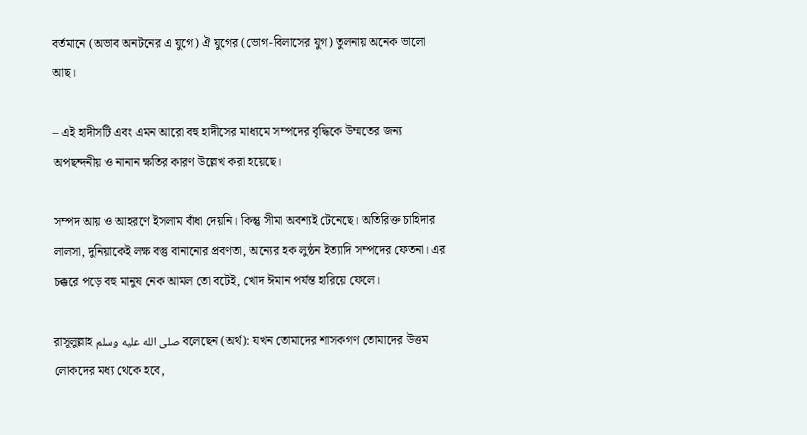বর্তমানে (অভাব অনটনের এ যুগে) ঐ যুগের (ভোগ-বিলাসের যুগ) তুলনায় অনেক ভালো আছ।

– এই হাদীসটি এবং এমন আরো বহু হাদীসের মাধ্যমে সম্পদের বৃদ্ধিকে উম্মতের জন্য অপছন্দনীয় ও নানান ক্ষতির কারণ উল্লেখ করা হয়েছে।

সম্পদ আয় ও আহরণে ইসলাম বাঁধা দেয়নি। কিন্তু সীমা অবশ্যই টেনেছে। অতিরিক্ত চাহিদার লালসা, দুনিয়াকেই লক্ষ বস্তু বানানোর প্রবণতা, অন্যের হক লুন্ঠন ইত্যাদি সম্পদের ফেতনা। এর চক্করে পড়ে বহু মানুষ নেক আমল তো বটেই, খোদ ঈমান পর্যন্ত হারিয়ে ফেলে।

রাসূলুল্লাহ صلى الله عليه وسلم বলেছেন (অর্থ): যখন তোমাদের শাসকগণ তোমাদের উত্তম লোকদের মধ্য থেকে হবে,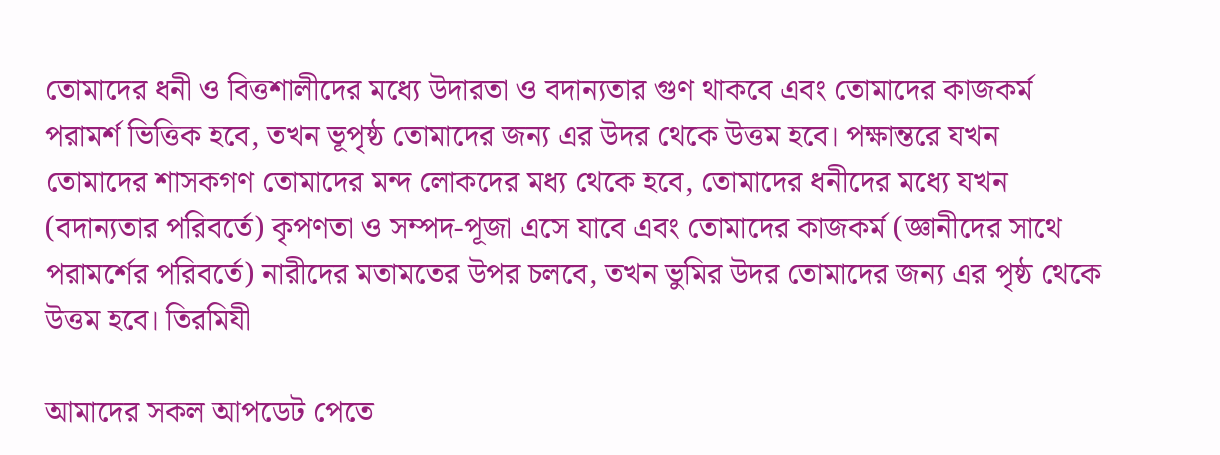তোমাদের ধনী ও বিত্তশালীদের মধ্যে উদারতা ও বদান্যতার গুণ থাকবে এবং তোমাদের কাজকর্ম পরামর্শ ভিত্তিক হবে, তখন ভূপৃষ্ঠ তোমাদের জন্য এর উদর থেকে উত্তম হবে। পক্ষান্তরে যখন তোমাদের শাসকগণ তোমাদের মন্দ লোকদের মধ্য থেকে হবে, তোমাদের ধনীদের মধ্যে যখন (বদান্যতার পরিবর্তে) কৃপণতা ও সম্পদ-পূজা এসে যাবে এবং তোমাদের কাজকর্ম (জ্ঞানীদের সাথে পরামর্শের পরিবর্তে) নারীদের মতামতের উপর চলবে, তখন ভুমির উদর তোমাদের জন্য এর পৃষ্ঠ থেকে উত্তম হবে। তিরমিযী

আমাদের সকল আপডেট পেতে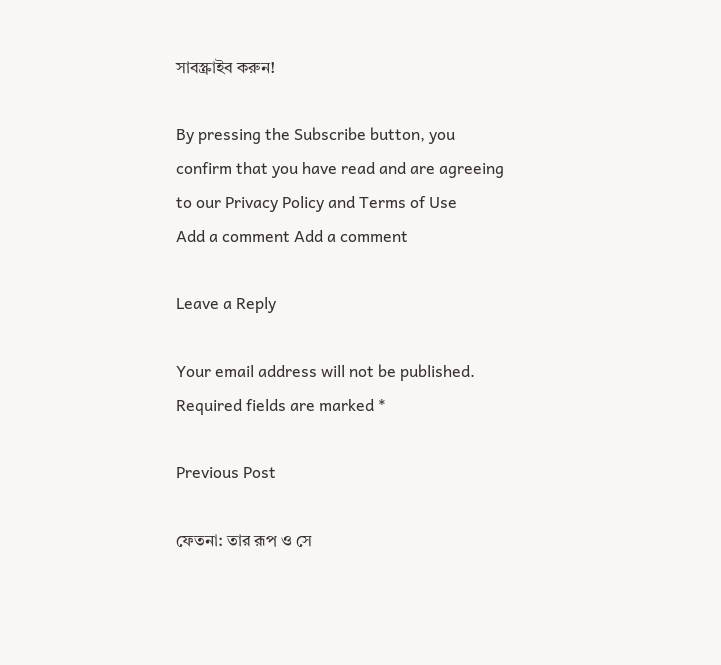সাবস্ক্রাইব করুন!

By pressing the Subscribe button, you confirm that you have read and are agreeing to our Privacy Policy and Terms of Use
Add a comment Add a comment

Leave a Reply

Your email address will not be published. Required fields are marked *

Previous Post

ফেতনা: তার রূপ ও সে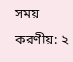সময় করণীয়: ২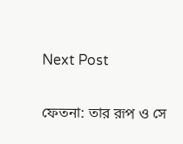Next Post

ফেতনা: তার রূপ ও সে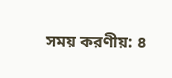সময় করণীয়: ৪